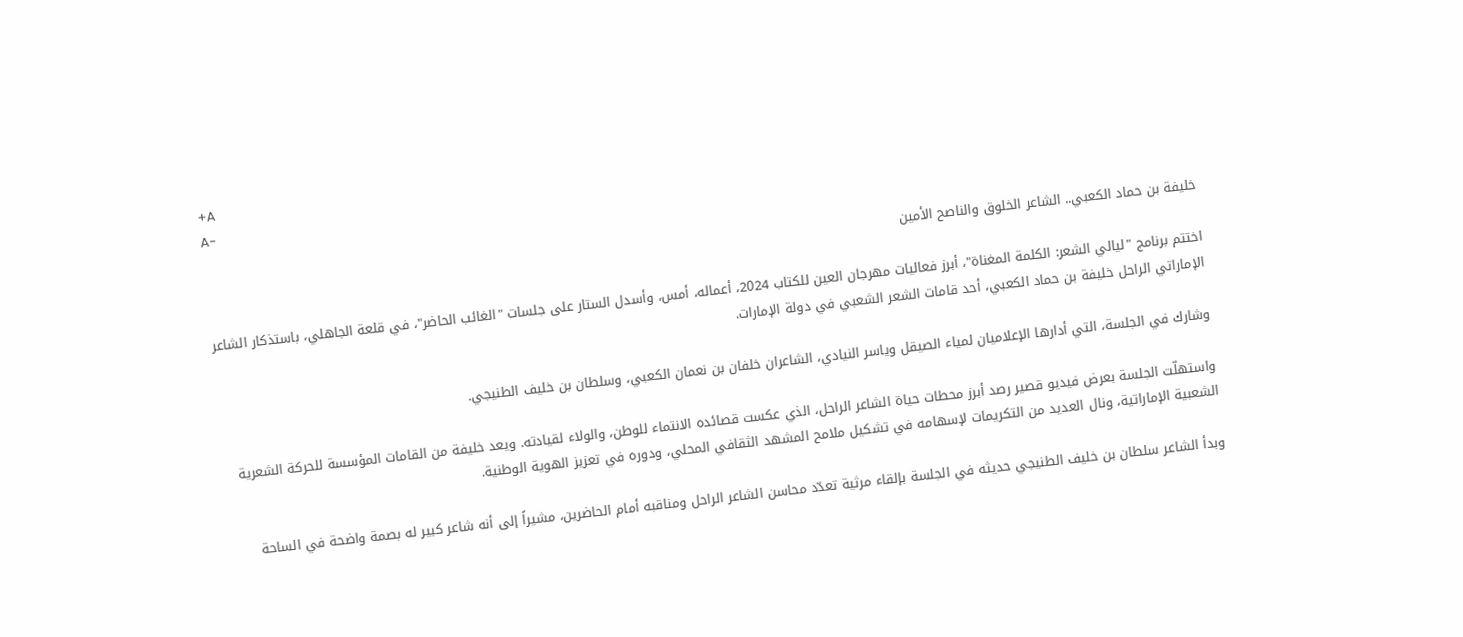+A
A-

خليفة بن حماد الكعبي.. الشاعر الخلوق والناصح الأمين

اختتم برنامج "ليالي الشعر: الكلمة المغناة"، أبرز فعاليات مهرجان العين للكتاب 2024، أعماله، أمس، وأسدل الستار على جلسات "الغائب الحاضر"، في قلعة الجاهلي، باستذكار الشاعر الإماراتي الراحل خليفة بن حماد الكعبي، أحد قامات الشعر الشعبي في دولة الإمارات.

وشارك في الجلسة، التي أدارها الإعلاميان لمياء الصيقل وياسر النيادي، الشاعران خلفان بن نعمان الكعبي، وسلطان بن خليف الطنيجي.

واستهلّت الجلسة بعرض فيديو قصير رصد أبرز محطات حياة الشاعر الراحل، الذي عكست قصائده الانتماء للوطن، والولاء لقيادته. ويعد خليفة من القامات المؤسسة للحركة الشعرية الشعبية الإماراتية، ونال العديد من التكريمات لإسهامه في تشكيل ملامح المشهد الثقافي المحلي، ودوره في تعزيز الهوية الوطنية.

وبدأ الشاعر سلطان بن خليف الطنيجي حديثه في الجلسة بإلقاء مرثية تعدّد محاسن الشاعر الراحل ومناقبه أمام الحاضرين، مشيراً إلى أنه شاعر كبير له بصمة واضحة في الساحة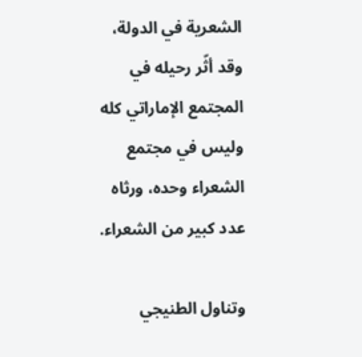الشعرية في الدولة، وقد أثّر رحيله في المجتمع الإماراتي كله وليس في مجتمع الشعراء وحده، ورثاه عدد كبير من الشعراء.

وتناول الطنيجي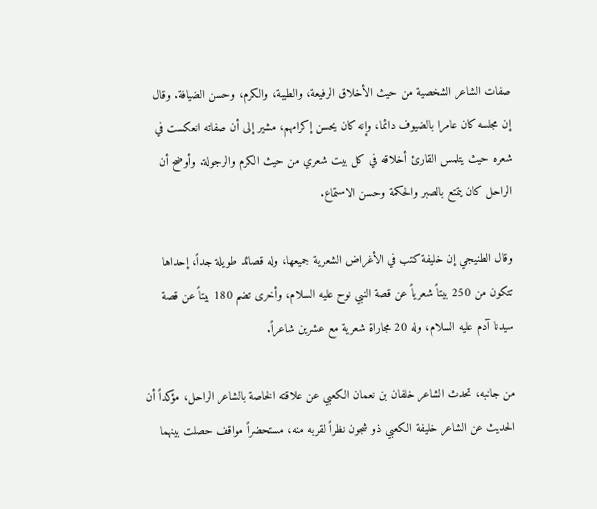صفات الشاعر الشخصية من حيث الأخلاق الرفيعة، والطيبة، والكرم، وحسن الضيافة. وقال إن مجلسه كان عامرا بالضيوف دائما، وإنه كان يحسن إكرامهم، مشير إلى أن صفاته انعكست في شعره حيث يتلمس القارئ أخلاقه في كل بيت شعري من حيث الكرم والرجولة. وأوضح أن الراحل كان يتمتع بالصبر والحكمة وحسن الاستماع.

وقال الطنيجي إن خليفة كتب في الأغراض الشعرية جميعها، وله قصائد طويلة جداً، إحداها تتكون من 250 بيتاً شعرياً عن قصة النبي نوح عليه السلام، وأخرى تضم 180 بيتاً عن قصة سيدنا آدم عليه السلام، وله 20 مجاراة شعرية مع عشرين شاعراً.

من جانبه، تحدث الشاعر خلفان بن نعمان الكعبي عن علاقته الخاصة بالشاعر الراحل، مؤكداً أن الحديث عن الشاعر خليفة الكعبي ذو شجون نظراً لقربه منه، مستحضراً مواقف حصلت بينهما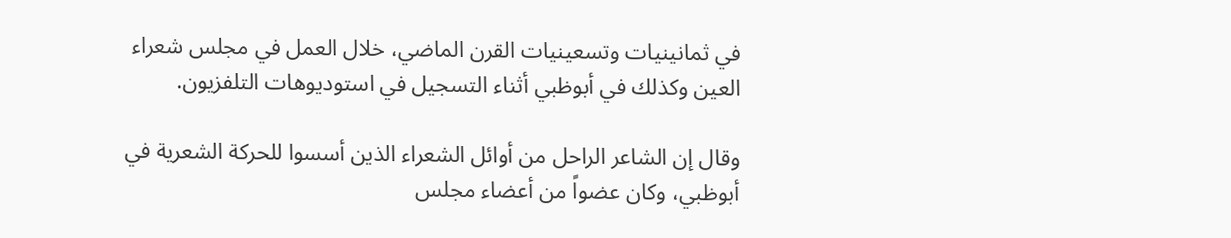في ثمانينيات وتسعينيات القرن الماضي، خلال العمل في مجلس شعراء العين وكذلك في أبوظبي أثناء التسجيل في استوديوهات التلفزيون.

وقال إن الشاعر الراحل من أوائل الشعراء الذين أسسوا للحركة الشعرية في أبوظبي، وكان عضواً من أعضاء مجلس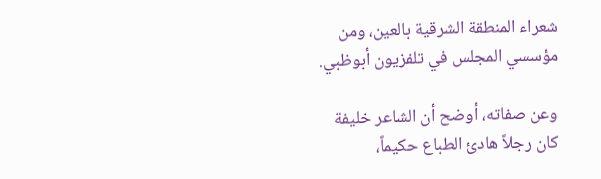شعراء المنطقة الشرقية بالعين، ومن مؤسسي المجلس في تلفزيون أبوظبي.

وعن صفاته، أوضح أن الشاعر خليفة كان رجلاً هادئ الطباع حكيماً،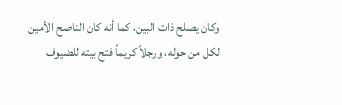وكان يصلح ذات البين، كما أنه كان الناصح الأمين لكل من حوله، ورجلاً كريماً فتح بيته للضيوف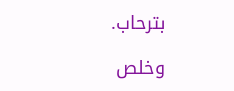بترحاب.

وخلص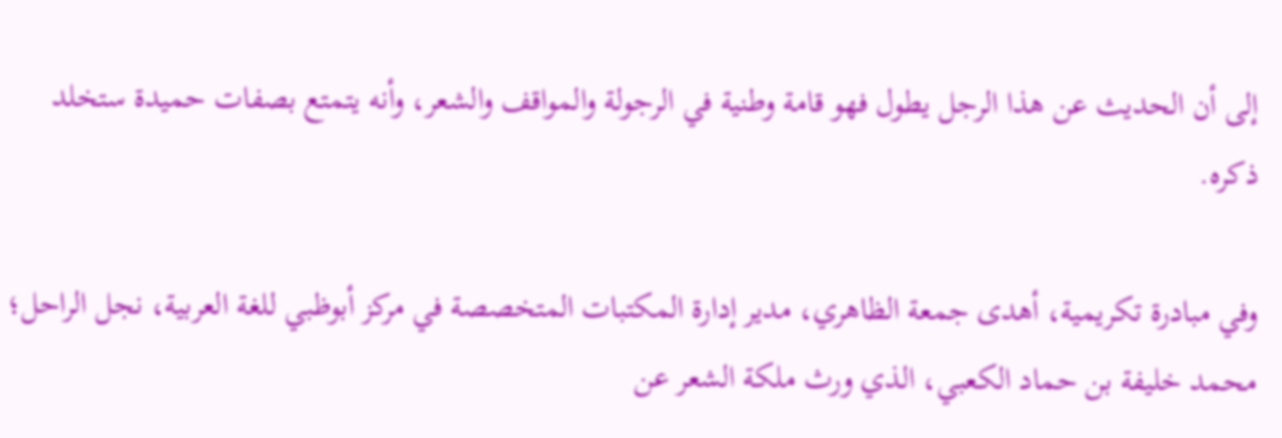إلى أن الحديث عن هذا الرجل يطول فهو قامة وطنية في الرجولة والمواقف والشعر، وأنه يتمتع بصفات حميدة ستخلد ذكره.

وفي مبادرة تكريمية، أهدى جمعة الظاهري، مدير إدارة المكتبات المتخصصة في مركز أبوظبي للغة العربية، نجل الراحل؛ محمد خليفة بن حماد الكعبي، الذي ورث ملكة الشعر عن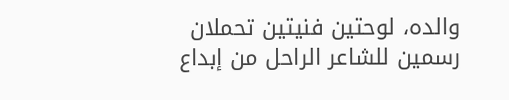والده، لوحتين فنيتين تحملان رسمين للشاعر الراحل من إبداع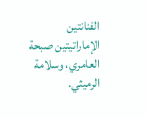الفنانتين الإماراتيتين صبحة العامري، وسلامة الرميثي.